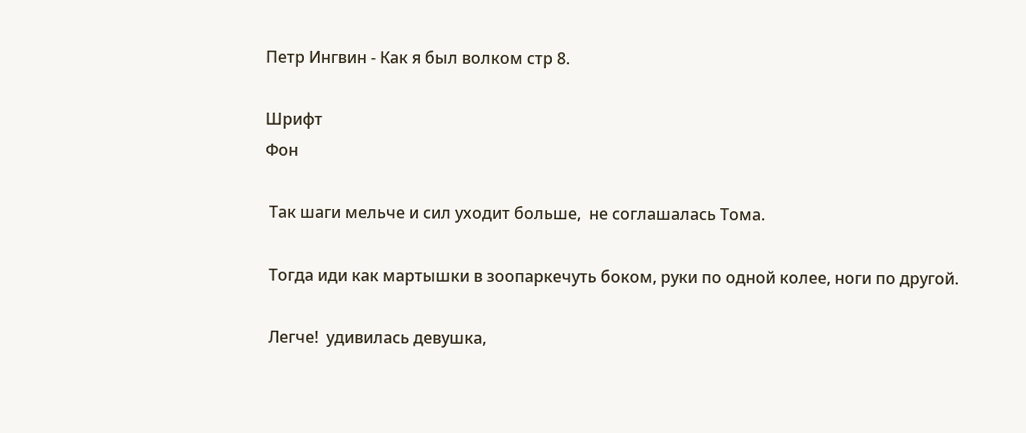Петр Ингвин - Как я был волком стр 8.

Шрифт
Фон

 Так шаги мельче и сил уходит больше,  не соглашалась Тома.

 Тогда иди как мартышки в зоопаркечуть боком, руки по одной колее, ноги по другой.

 Легче!  удивилась девушка,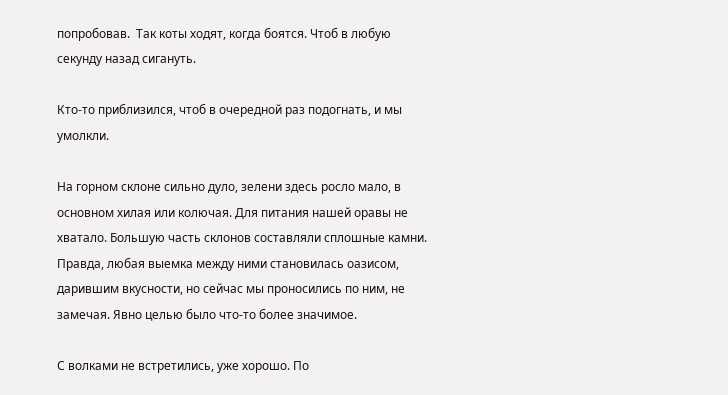попробовав.  Так коты ходят, когда боятся. Чтоб в любую секунду назад сигануть.

Кто-то приблизился, чтоб в очередной раз подогнать, и мы умолкли.

На горном склоне сильно дуло, зелени здесь росло мало, в основном хилая или колючая. Для питания нашей оравы не хватало. Большую часть склонов составляли сплошные камни. Правда, любая выемка между ними становилась оазисом, дарившим вкусности, но сейчас мы проносились по ним, не замечая. Явно целью было что-то более значимое.

С волками не встретились, уже хорошо. По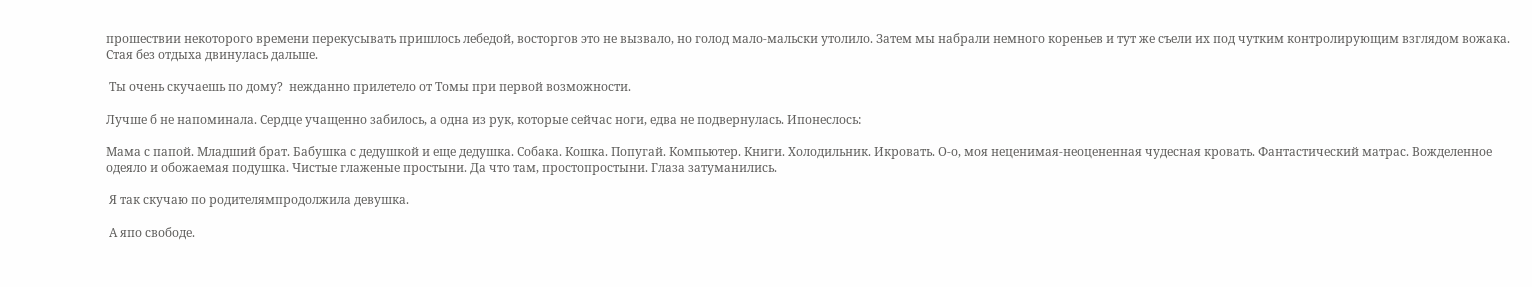прошествии некоторого времени перекусывать пришлось лебедой, восторгов это не вызвало, но голод мало-мальски утолило. Затем мы набрали немного кореньев и тут же съели их под чутким контролирующим взглядом вожака. Стая без отдыха двинулась дальше.

 Ты очень скучаешь по дому?  нежданно прилетело от Томы при первой возможности.

Лучше б не напоминала. Сердце учащенно забилось, а одна из рук, которые сейчас ноги, едва не подвернулась. Ипонеслось:

Мама с папой. Младший брат. Бабушка с дедушкой и еще дедушка. Собака. Кошка. Попугай. Компьютер. Книги. Холодильник. Икровать. О-о, моя неценимая-неоцененная чудесная кровать. Фантастический матрас. Вожделенное одеяло и обожаемая подушка. Чистые глаженые простыни. Да что там, простопростыни. Глаза затуманились.

 Я так скучаю по родителямпродолжила девушка.

 А япо свободе.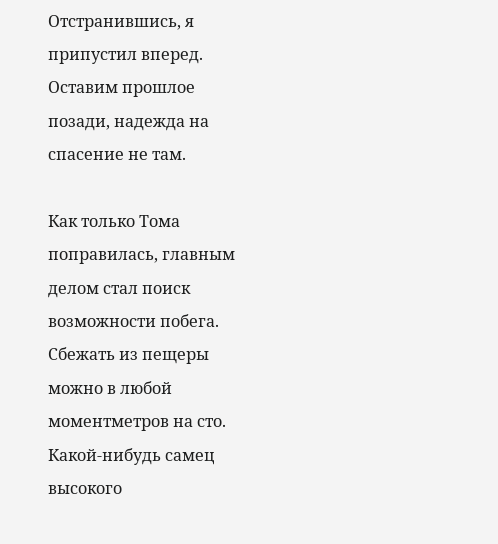Отстранившись, я припустил вперед. Оставим прошлое позади, надежда на спасение не там.

Как только Тома поправилась, главным делом стал поиск возможности побега. Сбежать из пещеры можно в любой моментметров на сто. Какой-нибудь самец высокого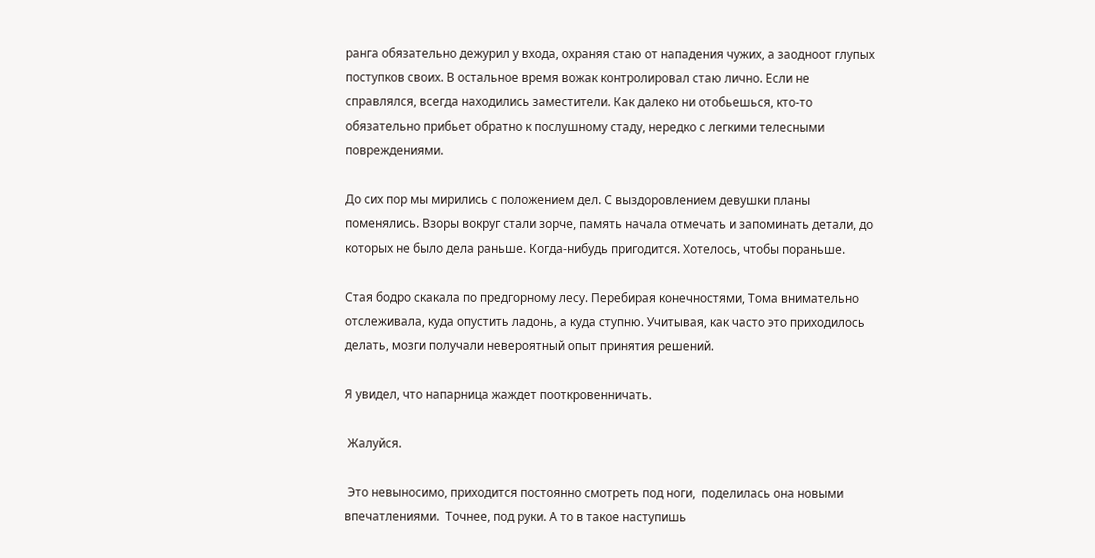ранга обязательно дежурил у входа, охраняя стаю от нападения чужих, а заодноот глупых поступков своих. В остальное время вожак контролировал стаю лично. Если не справлялся, всегда находились заместители. Как далеко ни отобьешься, кто-то обязательно прибьет обратно к послушному стаду, нередко с легкими телесными повреждениями.

До сих пор мы мирились с положением дел. С выздоровлением девушки планы поменялись. Взоры вокруг стали зорче, память начала отмечать и запоминать детали, до которых не было дела раньше. Когда-нибудь пригодится. Хотелось, чтобы пораньше.

Стая бодро скакала по предгорному лесу. Перебирая конечностями, Тома внимательно отслеживала, куда опустить ладонь, а куда ступню. Учитывая, как часто это приходилось делать, мозги получали невероятный опыт принятия решений.

Я увидел, что напарница жаждет пооткровенничать.

 Жалуйся.

 Это невыносимо, приходится постоянно смотреть под ноги,  поделилась она новыми впечатлениями.  Точнее, под руки. А то в такое наступишь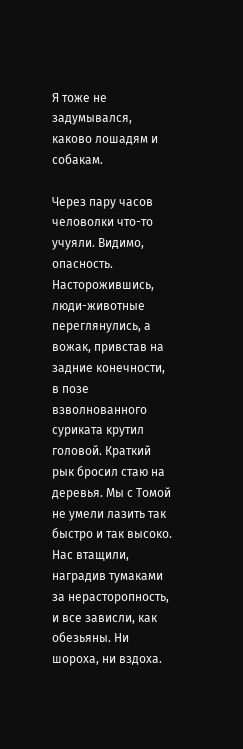Я тоже не задумывался, каково лошадям и собакам.

Через пару часов человолки что-то учуяли. Видимо, опасность. Насторожившись, люди-животные переглянулись, а вожак, привстав на задние конечности, в позе взволнованного суриката крутил головой. Краткий рык бросил стаю на деревья. Мы с Томой не умели лазить так быстро и так высоко. Нас втащили, наградив тумаками за нерасторопность, и все зависли, как обезьяны. Ни шороха, ни вздоха.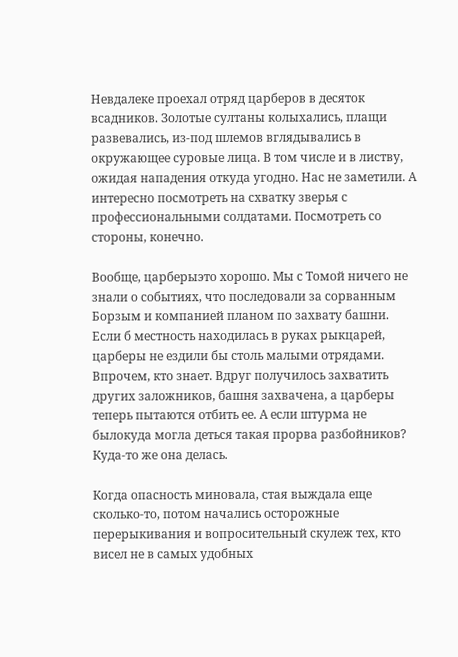Невдалеке проехал отряд царберов в десяток всадников. Золотые султаны колыхались, плащи развевались, из-под шлемов вглядывались в окружающее суровые лица. В том числе и в листву, ожидая нападения откуда угодно. Нас не заметили. А интересно посмотреть на схватку зверья с профессиональными солдатами. Посмотреть со стороны, конечно.

Вообще, царберыэто хорошо. Мы с Томой ничего не знали о событиях, что последовали за сорванным Борзым и компанией планом по захвату башни. Если б местность находилась в руках рыкцарей, царберы не ездили бы столь малыми отрядами. Впрочем, кто знает. Вдруг получилось захватить других заложников, башня захвачена, а царберы теперь пытаются отбить ее. А если штурма не былокуда могла деться такая прорва разбойников? Куда-то же она делась.

Когда опасность миновала, стая выждала еще сколько-то, потом начались осторожные перерыкивания и вопросительный скулеж тех, кто висел не в самых удобных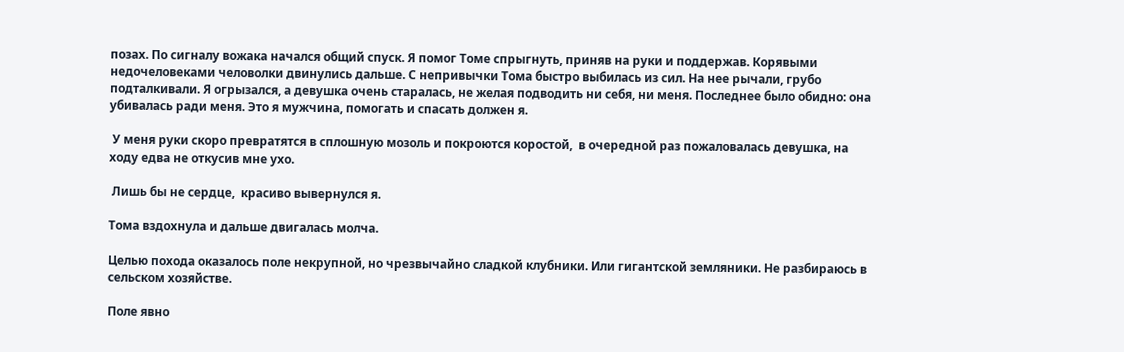позах. По сигналу вожака начался общий спуск. Я помог Томе спрыгнуть, приняв на руки и поддержав. Корявыми недочеловеками человолки двинулись дальше. С непривычки Тома быстро выбилась из сил. На нее рычали, грубо подталкивали. Я огрызался, а девушка очень старалась, не желая подводить ни себя, ни меня. Последнее было обидно: она убивалась ради меня. Это я мужчина, помогать и спасать должен я.

 У меня руки скоро превратятся в сплошную мозоль и покроются коростой,  в очередной раз пожаловалась девушка, на ходу едва не откусив мне ухо.

 Лишь бы не сердце,  красиво вывернулся я.

Тома вздохнула и дальше двигалась молча.

Целью похода оказалось поле некрупной, но чрезвычайно сладкой клубники. Или гигантской земляники. Не разбираюсь в сельском хозяйстве.

Поле явно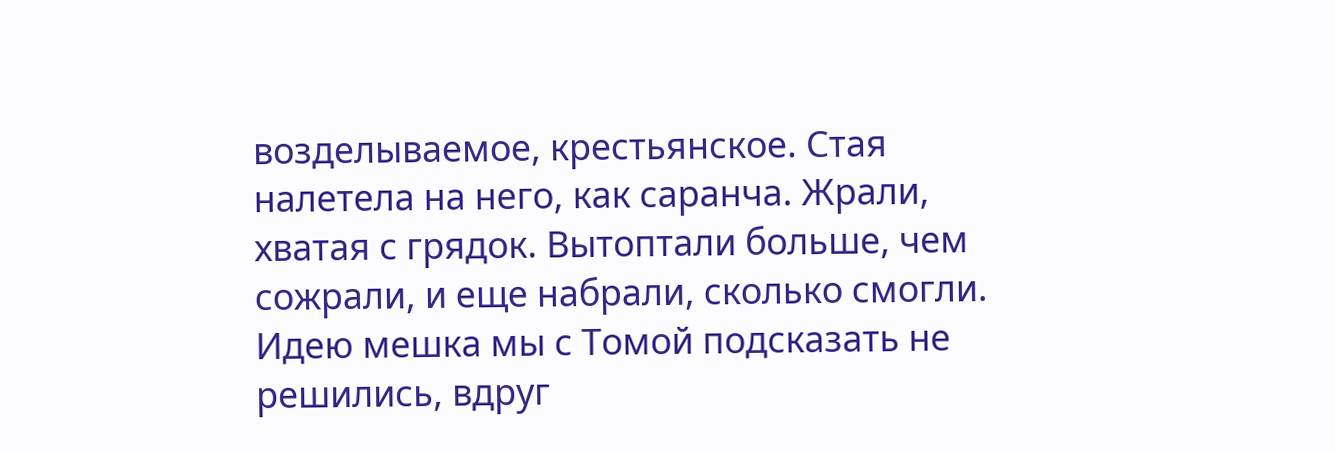возделываемое, крестьянское. Стая налетела на него, как саранча. Жрали, хватая с грядок. Вытоптали больше, чем сожрали, и еще набрали, сколько смогли. Идею мешка мы с Томой подсказать не решились, вдруг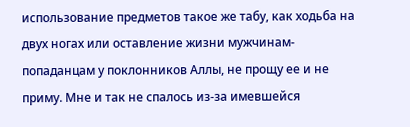использование предметов такое же табу, как ходьба на двух ногах или оставление жизни мужчинам-попаданцам у поклонников Аллы, не прощу ее и не приму. Мне и так не спалось из-за имевшейся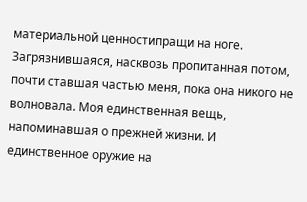материальной ценностипращи на ноге. Загрязнившаяся, насквозь пропитанная потом, почти ставшая частью меня, пока она никого не волновала. Моя единственная вещь, напоминавшая о прежней жизни. И единственное оружие на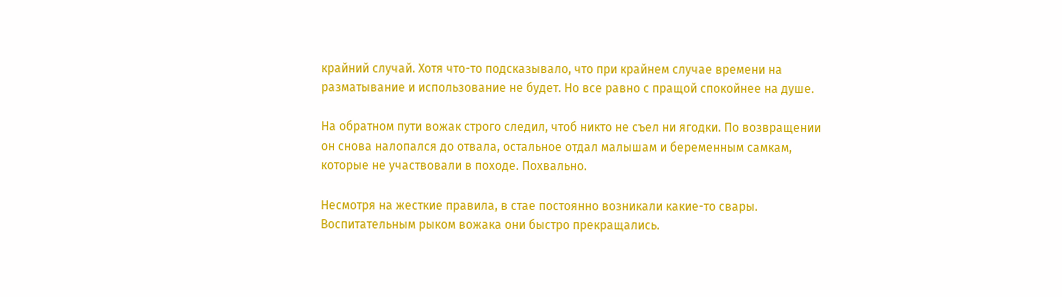крайний случай. Хотя что-то подсказывало, что при крайнем случае времени на разматывание и использование не будет. Но все равно с пращой спокойнее на душе.

На обратном пути вожак строго следил, чтоб никто не съел ни ягодки. По возвращении он снова налопался до отвала, остальное отдал малышам и беременным самкам, которые не участвовали в походе. Похвально.

Несмотря на жесткие правила, в стае постоянно возникали какие-то свары. Воспитательным рыком вожака они быстро прекращались.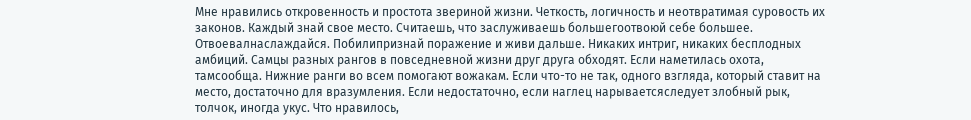Мне нравились откровенность и простота звериной жизни. Четкость, логичность и неотвратимая суровость их законов. Каждый знай свое место. Считаешь, что заслуживаешь большегоотвоюй себе большее. Отвоевалнаслаждайся. Побилипризнай поражение и живи дальше. Никаких интриг, никаких бесплодных амбиций. Самцы разных рангов в повседневной жизни друг друга обходят. Если наметилась охота, тамсообща. Нижние ранги во всем помогают вожакам. Если что-то не так, одного взгляда, который ставит на место, достаточно для вразумления. Если недостаточно, если наглец нарываетсяследует злобный рык, толчок, иногда укус. Что нравилось,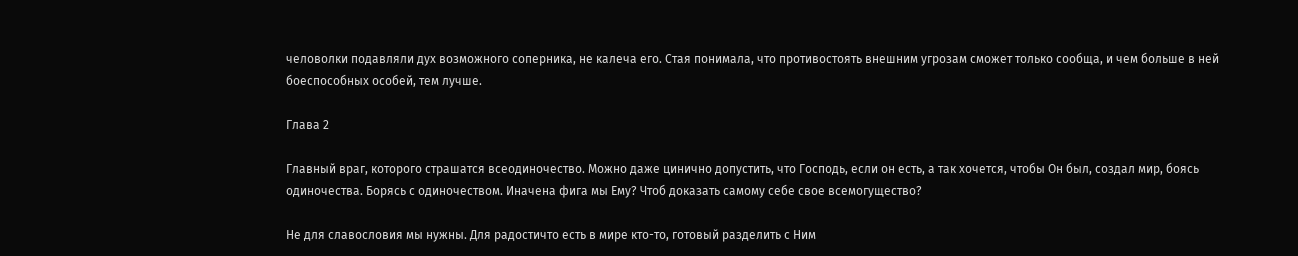человолки подавляли дух возможного соперника, не калеча его. Стая понимала, что противостоять внешним угрозам сможет только сообща, и чем больше в ней боеспособных особей, тем лучше.

Глава 2

Главный враг, которого страшатся всеодиночество. Можно даже цинично допустить, что Господь, если он есть, а так хочется, чтобы Он был, создал мир, боясь одиночества. Борясь с одиночеством. Иначена фига мы Ему? Чтоб доказать самому себе свое всемогущество?

Не для славословия мы нужны. Для радостичто есть в мире кто-то, готовый разделить с Ним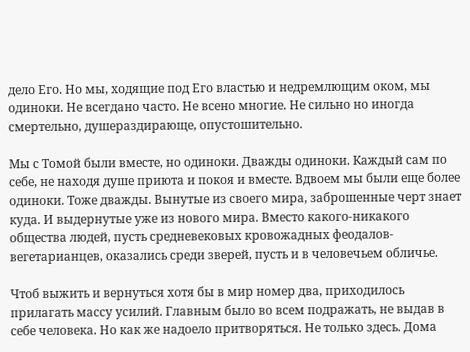дело Его. Но мы, ходящие под Его властью и недремлющим оком, мы одиноки. Не всегдано часто. Не всено многие. Не сильно но иногда смертельно, душераздирающе, опустошительно.

Мы с Томой были вместе, но одиноки. Дважды одиноки. Каждый сам по себе, не находя душе приюта и покоя и вместе. Вдвоем мы были еще более одиноки. Тоже дважды. Вынутые из своего мира, заброшенные черт знает куда. И выдернутые уже из нового мира. Вместо какого-никакого общества людей, пусть средневековых кровожадных феодалов-вегетарианцев, оказались среди зверей, пусть и в человечьем обличье.

Чтоб выжить и вернуться хотя бы в мир номер два, приходилось прилагать массу усилий. Главным было во всем подражать, не выдав в себе человека. Но как же надоело притворяться. Не только здесь. Дома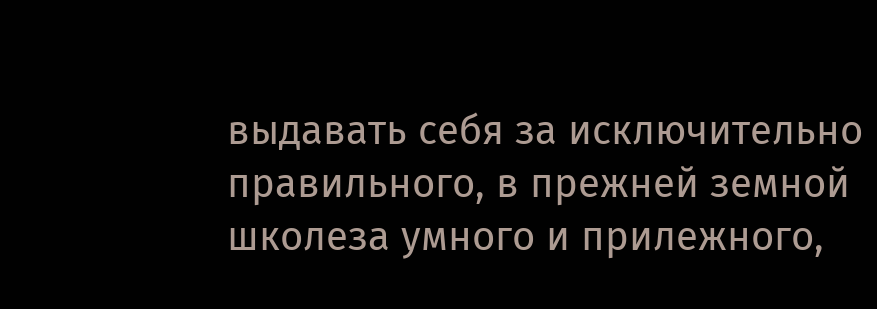выдавать себя за исключительно правильного, в прежней земной школеза умного и прилежного,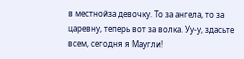в местнойза девочку. То за ангела, то за царевну, теперь вот за волка. Уу-у, здасьте всем, сегодня я Маугли!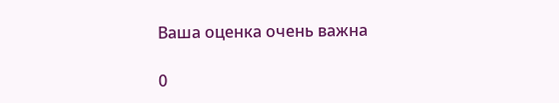Ваша оценка очень важна

0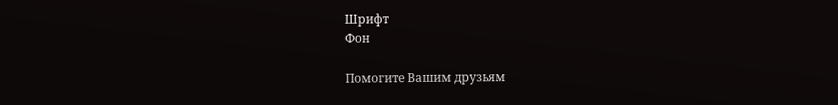Шрифт
Фон

Помогите Вашим друзьям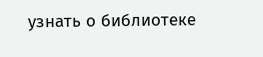узнать о библиотеке